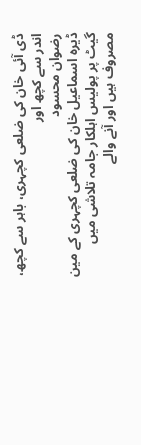ڈی آئی خان کی ضلعی کچہری، باہر سے کچھ، اندر سے کچھ اور
رضوان محسود
ڈیرہ اسماعیل خان کی ضلعی کچہری کے مین گیٹ پر پولیس اہلکار جامہ تلاشی میں مصروف ہیں اور آنے والے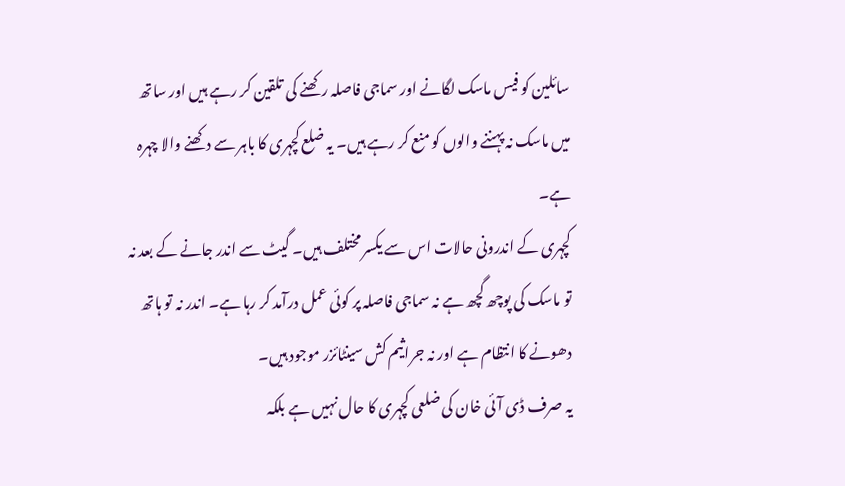سائلین کو فیس ماسک لگانے اور سماجی فاصلہ رکھنے کی تلقین کر رہے ہیں اور ساتھ میں ماسک نہ پہننے والوں کو منع کر رہے ہیں۔ یہ ضلع کچہری کا باہر سے دکھنے والا چہرہ ہے۔
کچہری کے اندرونی حالات اس سے یکسر مختلف ہیں۔ گیٹ سے اندر جانے کے بعد نہ تو ماسک کی پوچھ گچھ ہے نہ سماجی فاصلہ پر کوئی عمل درآمد کر رہا ہے۔ اندر نہ تو ہاتھ دھونے کا انتظام ہے اور نہ جراثیم کش سینٹائزر موجود ہیں۔
یہ صرف ڈی آئی خان کی ضلعی کچہری کا حال نہیں ہے بلکہ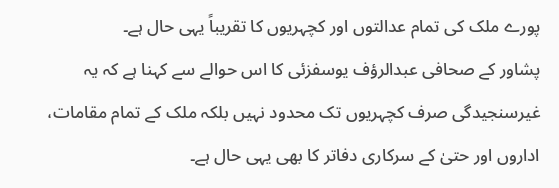پورے ملک کی تمام عدالتوں اور کچہریوں کا تقریباً یہی حال ہے۔
پشاور کے صحافی عبدالرؤف یوسفزئی کا اس حوالے سے کہنا ہے کہ یہ غیرسنجیدگی صرف کچہریوں تک محدود نہیں بلکہ ملک کے تمام مقامات، اداروں اور حتیٰ کے سرکاری دفاتر کا بھی یہی حال ہے۔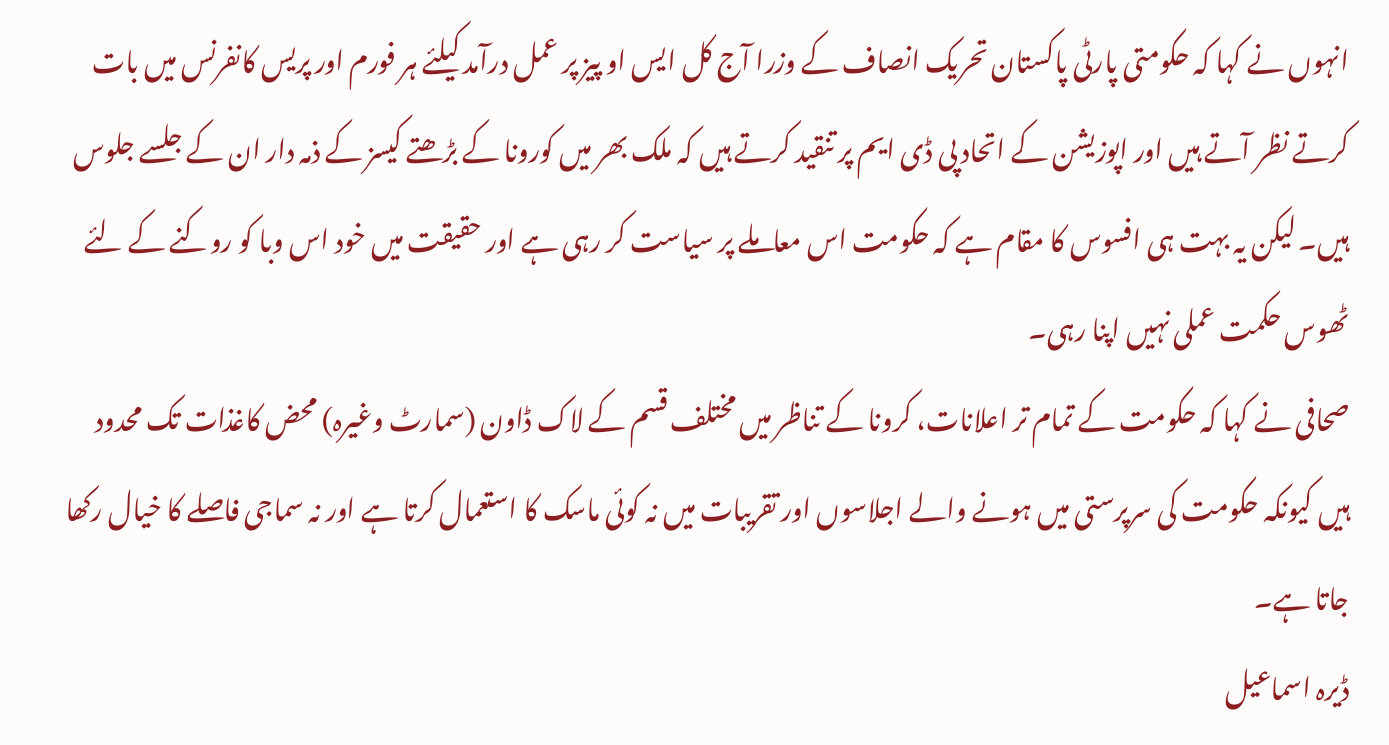انہوں نے کہا کہ حکومتی پارٹی پاکستان تحریک انصاف کے وزرا آج کل ایس او پیز پر عمل درآمد کیلئے ہر فورم اور پریس کانفرنس میں بات کرتے نظر آتے ہیں اور اپوزیشن کے اتحاد پی ڈی ایم پر تنقید کرتے ہیں کہ ملک بھر میں کورونا کے بڑھتے کیسز کے ذمہ دار ان کے جلسے جلوس ہیں۔ لیکن یہ بہت ہی افسوس کا مقام ہے کہ حکومت اس معاملے پر سیاست کر رہی ہے اور حقیقت میں خود اس وبا کو روکنے کے لئے ٹھوس حکمت عملی نہیں اپنا رہی۔
صحافی نے کہا کہ حکومت کے تمام تر اعلانات، کرونا کے تناظر میں مختلف قسم کے لاک ڈاون (سمارٹ وغیرہ) محض کاغذات تک محدود ہیں کیونکہ حکومت کی سرپرستی میں ہونے والے اجلاسوں اور تقریبات میں نہ کوئی ماسک کا استعمال کرتا ہے اور نہ سماجی فاصلے کا خیال رکھا جاتا ہے۔
ڈیرہ اسماعیل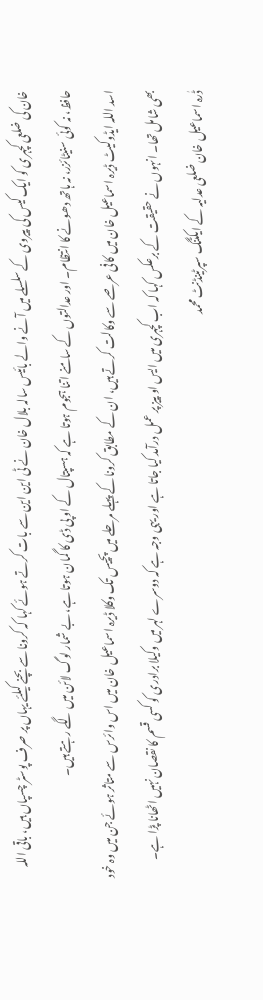خان کی ضلعی کچہری کو ایک کیس کی پیروی کے سلسلے میں آنے والے بائیس سالہ بلال خان نے ٹی این این سے بات کرتے ہوئے کہا کہ کرونا سے بچنے کیلئے یہاں پر صرف پوسٹر چسپاں ہیں، باقی اللہ حافظ، نہ کوئی سنیٹائزر، نہ ہاتھ دھونے کا انتظام۔ اور عدالتوں کے سامنے اتنا ہجوم ہوتا ہے کہ ہسپتال کے او پی ڈی کا گمان ہوتا ہے، بے شمار لوگ لائن میں لگے رہتے ہیں۔
اسد اللہ ایڈوکیٹ ڈیرہ اسماعیل خان میں کافی عرصے سے وکالت کرتے ہیں، ان کے مطابق کرونا کے پہلے مرحلے میں پچیس تک وکلا ڈیرہ اسماعیل خان میں اس وائرس سے متاثر ہوئے جن میں وہ خود بھی شامل تھا۔ انہوں نے حقیقت کے برعکس کہا کہ اب کچہری میں ایس او پیز پر عمل درآمد کیا جاتا ہے اور یہی وجہ ہے کہ دوسرے لہر میں وکیلا برادری کو کسی قسم کا نقصان نہیں اٹھانا پڑا ہے۔
ڈٰرہ اسماعیل خان ضلعی عدلیہ کے ایکٹنگ سپرٹینڈنٹ محمد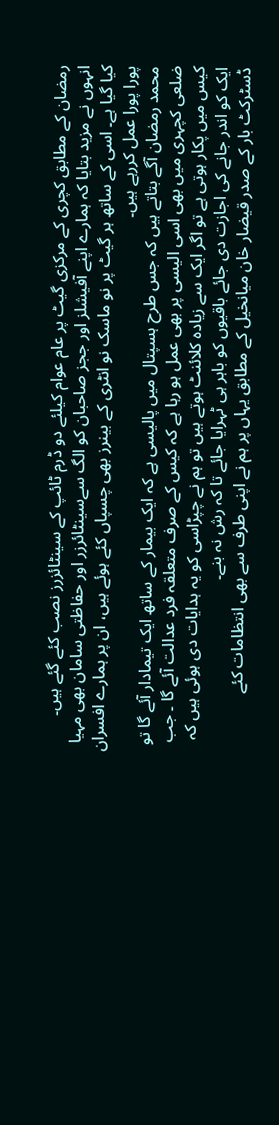رمضان کے مطابق کچری کے مرکزی گیٹ پر عام عوام کیلئے دو ڈرم ٹائپ کے سینٹائزرز نصب کئے گئے ہیں۔
انہوں نے مزید بتایا کہ ہمارے اپنے آفیشلز اور ججز صاحبان کو الگ سےسینٹائرزر اور حفاظتی سامان بھی مہیا کیا گیا ہے۔ اسی کے ساتھ ہر گیٹ پر نو ماسک نو انٹری کے بینرز بھی چسپاں کئے ہوئے ہیں، ان پر ہمارے افسران پورا پورا عمل کررہے ہیں۔
محمد رمضان آگے بتاتے ہیں کہ جس طرح ہسپتال میں پالیسی ہے کہ ایک بیمار کے ساتھ ایک تیمادار آئے گا تو ضلعی کچہری میں بھی اسی الیسی پر بھی عمل ہو رہا ہے کہ کیس کے صرف متعلقہ فرد عدالت آئے گا ۔ جب کیس میں پکار ہوتی ہے تو اگر ایک سے زیادہ کلائنٹ ہوتے ہیں تو ہم نے چپڑاسی کو یہ ہدایات دی ہوئی ہیں کہ ایک کو اندر جانے کی اجازت دی جائے باقیوں کو باہر ہی ٹہرایا جائے تا کہ رش نہ بنے۔
ڈسٹرکٹ بار کے صدر قیضار خان میانخیل کے مطابق یہاں پر ہم نے اپنی طرف سے بھی انتظامات کئے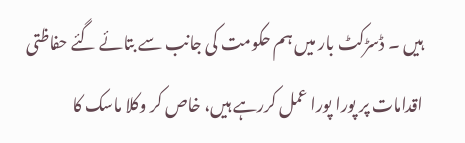ہیں ۔ ڈسڑکٹ بار میں ہم حکومت کی جانب سے بتائے گئے حفاظتی اقدامات پر پورا پورا عمل کررہے ہیں، خاص کر وکلا ماسک کا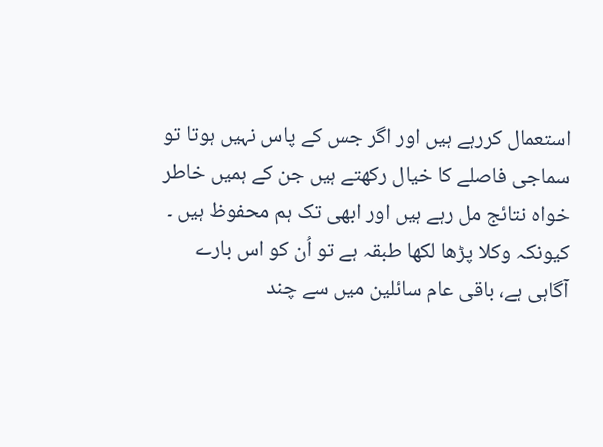استعمال کررہے ہیں اور اگر جس کے پاس نہیں ہوتا تو سماجی فاصلے کا خیال رکھتے ہیں جن کے ہمیں خاطر خواہ نتائج مل رہے ہیں اور ابھی تک ہم محفوظ ہیں ۔ کیونکہ وکلا پڑھا لکھا طبقہ ہے تو اُن کو اس بارے آگاہی ہے، باقی عام سائلین میں سے چند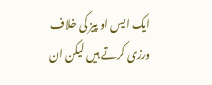ایک ایس او پیز کی خلاف ورزی کرتے ہیں لیکن ان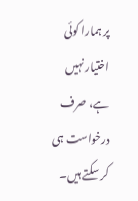پر ہمارا کوئی اختیار نہیں ہے، صرف درخواست ہی کر سکتے ہیں۔